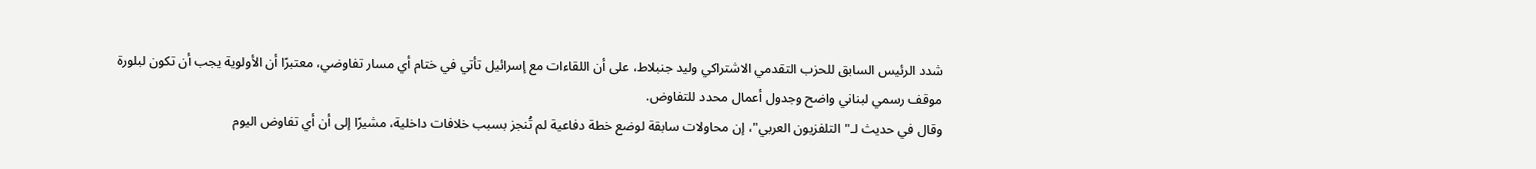شدد الرئيس السابق للحزب التقدمي الاشتراكي وليد جنبلاط، على أن اللقاءات مع إسرائيل تأتي في ختام أي مسار تفاوضي، معتبرًا أن الأولوية يجب أن تكون لبلورة موقف رسمي لبناني واضح وجدول أعمال محدد للتفاوض.
وقال في حديث لـ"التلفزيون العربي"، إن محاولات سابقة لوضع خطة دفاعية لم تُنجز بسبب خلافات داخلية، مشيرًا إلى أن أي تفاوض اليوم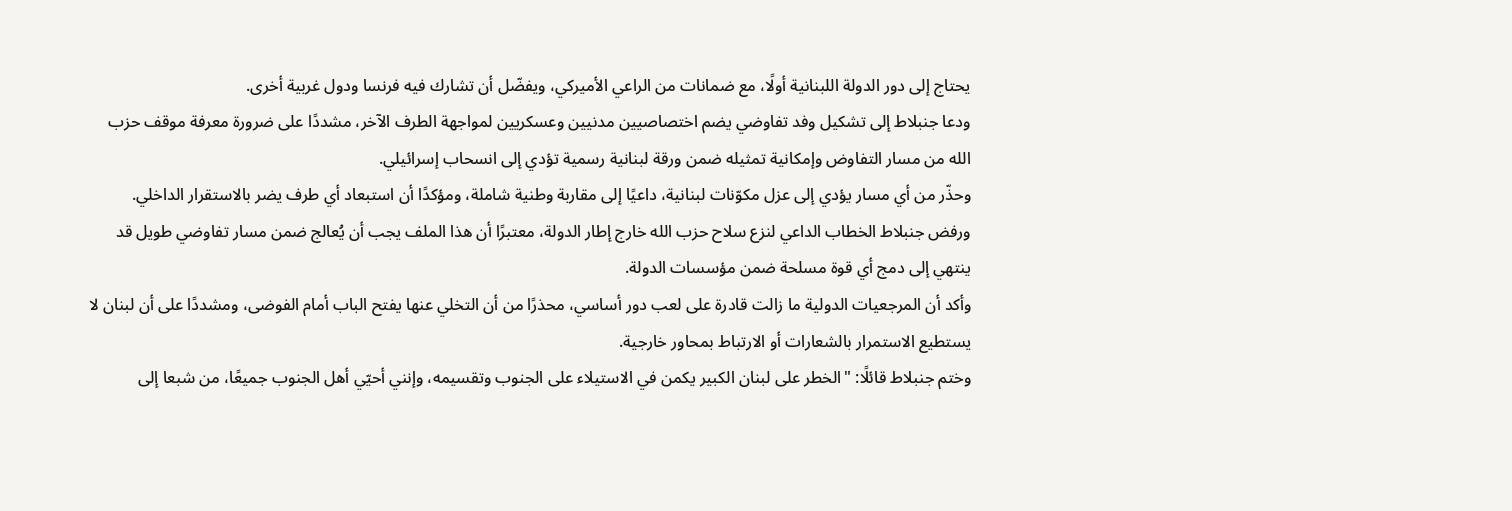يحتاج إلى دور الدولة اللبنانية أولًا، مع ضمانات من الراعي الأميركي، ويفضّل أن تشارك فيه فرنسا ودول غربية أخرى.
ودعا جنبلاط إلى تشكيل وفد تفاوضي يضم اختصاصيين مدنيين وعسكريين لمواجهة الطرف الآخر، مشددًا على ضرورة معرفة موقف حزب الله من مسار التفاوض وإمكانية تمثيله ضمن ورقة لبنانية رسمية تؤدي إلى انسحاب إسرائيلي.
وحذّر من أي مسار يؤدي إلى عزل مكوّنات لبنانية، داعيًا إلى مقاربة وطنية شاملة، ومؤكدًا أن استبعاد أي طرف يضر بالاستقرار الداخلي.
ورفض جنبلاط الخطاب الداعي لنزع سلاح حزب الله خارج إطار الدولة، معتبرًا أن هذا الملف يجب أن يُعالج ضمن مسار تفاوضي طويل قد ينتهي إلى دمج أي قوة مسلحة ضمن مؤسسات الدولة.
وأكد أن المرجعيات الدولية ما زالت قادرة على لعب دور أساسي، محذرًا من أن التخلي عنها يفتح الباب أمام الفوضى، ومشددًا على أن لبنان لا يستطيع الاستمرار بالشعارات أو الارتباط بمحاور خارجية.
وختم جنبلاط قائلًا: "الخطر على لبنان الكبير يكمن في الاستيلاء على الجنوب وتقسيمه، وإنني أحيّي أهل الجنوب جميعًا، من شبعا إلى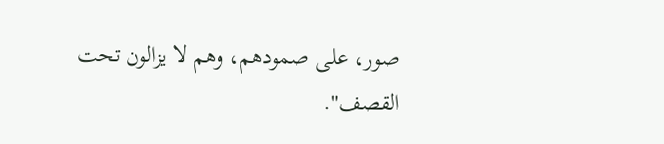صور، على صمودهم، وهم لا يزالون تحت القصف".